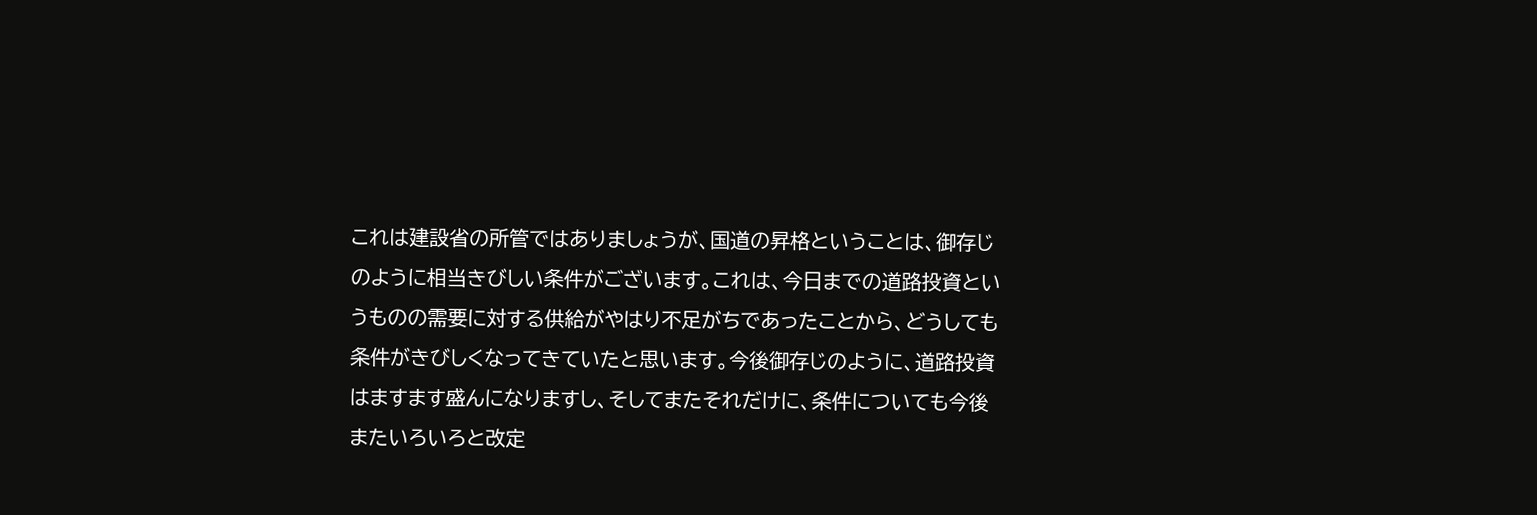これは建設省の所管ではありましょうが、国道の昇格ということは、御存じのように相当きびしい条件がございます。これは、今日までの道路投資というものの需要に対する供給がやはり不足がちであったことから、どうしても条件がきびしくなってきていたと思います。今後御存じのように、道路投資はますます盛んになりますし、そしてまたそれだけに、条件についても今後またいろいろと改定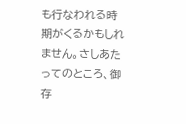も行なわれる時期がくるかもしれません。さしあたってのところ、御存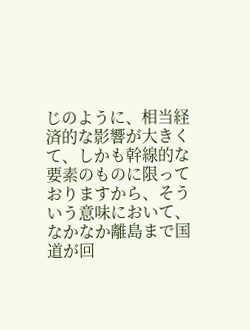じのように、相当経済的な影響が大きくて、しかも幹線的な要素のものに限っておりますから、そういう意味において、なかなか離島まで国道が回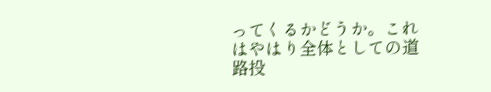ってくるかどうか。これはやはり全体としての道路投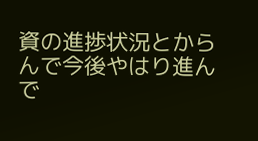資の進捗状況とからんで今後やはり進んで